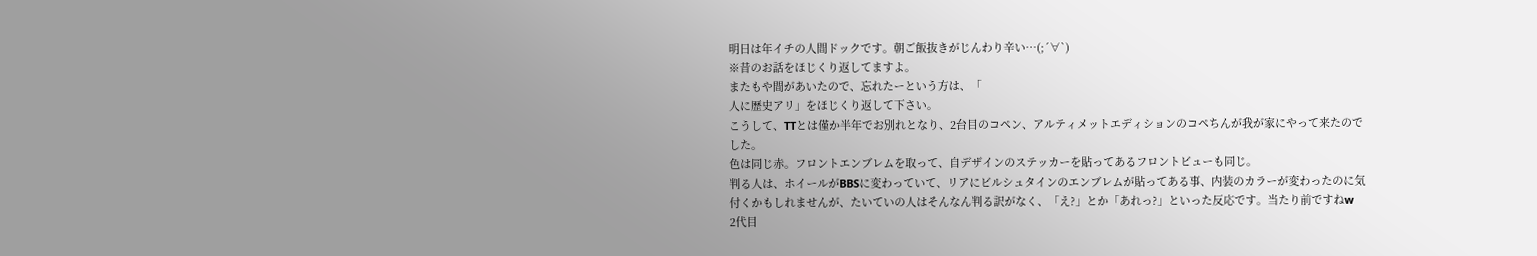明日は年イチの人間ドックです。朝ご飯抜きがじんわり辛い…(;´∀`)
※昔のお話をほじくり返してますよ。
またもや間があいたので、忘れたーという方は、「
人に歴史アリ」をほじくり返して下さい。
こうして、TTとは僅か半年でお別れとなり、2台目のコペン、アルティメットエディションのコペちんが我が家にやって来たのでした。
色は同じ赤。フロントエンブレムを取って、自デザインのステッカーを貼ってあるフロントビューも同じ。
判る人は、ホイールがBBSに変わっていて、リアにビルシュタインのエンブレムが貼ってある事、内装のカラーが変わったのに気付くかもしれませんが、たいていの人はそんなん判る訳がなく、「え?」とか「あれっ?」といった反応です。当たり前ですねw
2代目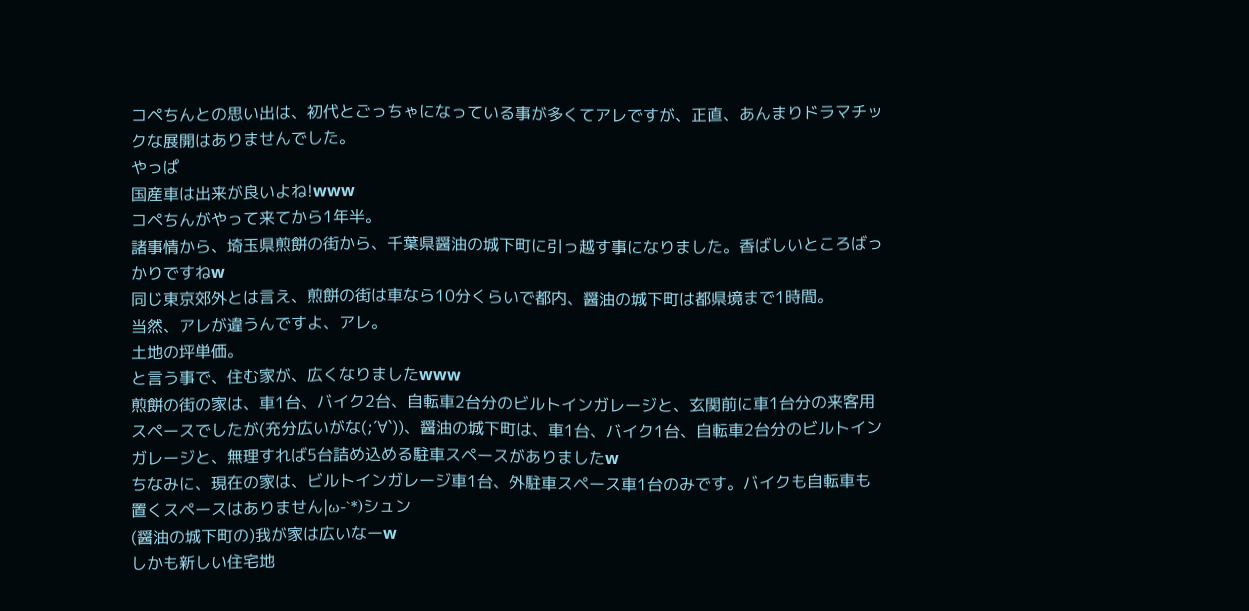コペちんとの思い出は、初代とごっちゃになっている事が多くてアレですが、正直、あんまりドラマチックな展開はありませんでした。
やっぱ
国産車は出来が良いよね!www
コペちんがやって来てから1年半。
諸事情から、埼玉県煎餅の街から、千葉県醤油の城下町に引っ越す事になりました。香ばしいところばっかりですねw
同じ東京郊外とは言え、煎餅の街は車なら10分くらいで都内、醤油の城下町は都県境まで1時間。
当然、アレが違うんですよ、アレ。
土地の坪単価。
と言う事で、住む家が、広くなりましたwww
煎餅の街の家は、車1台、バイク2台、自転車2台分のビルトインガレージと、玄関前に車1台分の来客用スペースでしたが(充分広いがな(;´∀`))、醤油の城下町は、車1台、バイク1台、自転車2台分のビルトインガレージと、無理すれば5台詰め込める駐車スペースがありましたw
ちなみに、現在の家は、ビルトインガレージ車1台、外駐車スペース車1台のみです。バイクも自転車も置くスペースはありません|ω-`*)シュン
(醤油の城下町の)我が家は広いなーw
しかも新しい住宅地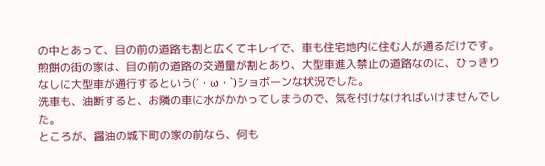の中とあって、目の前の道路も割と広くてキレイで、車も住宅地内に住む人が通るだけです。
煎餅の街の家は、目の前の道路の交通量が割とあり、大型車進入禁止の道路なのに、ひっきりなしに大型車が通行するという(´・ω・`)ショボーンな状況でした。
洗車も、油断すると、お隣の車に水がかかってしまうので、気を付けなければいけませんでした。
ところが、醤油の城下町の家の前なら、何も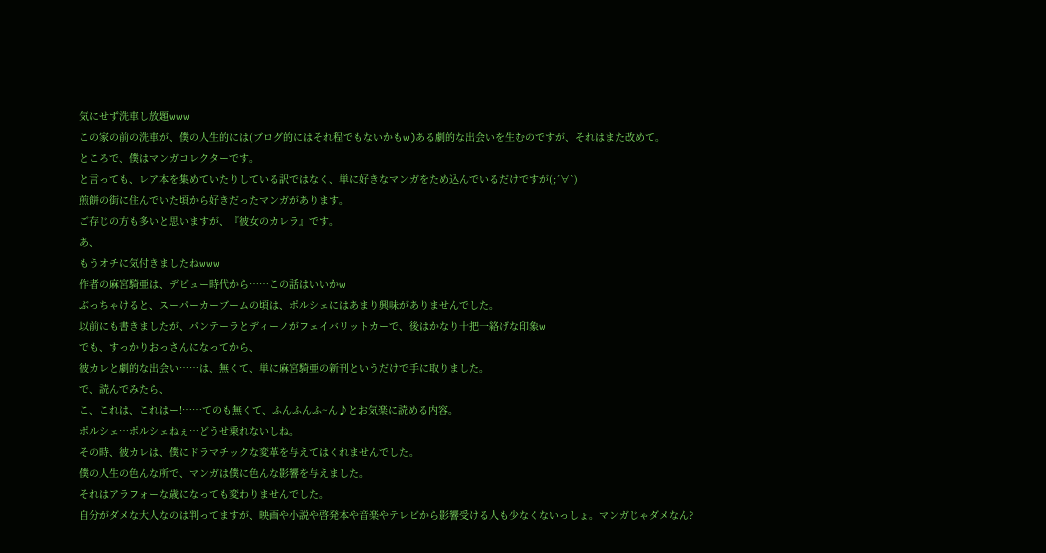気にせず洗車し放題www
この家の前の洗車が、僕の人生的には(ブログ的にはそれ程でもないかもw)ある劇的な出会いを生むのですが、それはまた改めて。
ところで、僕はマンガコレクターです。
と言っても、レア本を集めていたりしている訳ではなく、単に好きなマンガをため込んでいるだけですが(;´∀`)
煎餅の街に住んでいた頃から好きだったマンガがあります。
ご存じの方も多いと思いますが、『彼女のカレラ』です。
あ、
もうオチに気付きましたねwww
作者の麻宮騎亜は、デビュー時代から……この話はいいかw
ぶっちゃけると、スーパーカーブームの頃は、ポルシェにはあまり興味がありませんでした。
以前にも書きましたが、パンテーラとディーノがフェイバリットカーで、後はかなり十把一絡げな印象w
でも、すっかりおっさんになってから、
彼カレと劇的な出会い……は、無くて、単に麻宮騎亜の新刊というだけで手に取りました。
で、読んでみたら、
こ、これは、これはー!……てのも無くて、ふんふんふ~ん♪とお気楽に読める内容。
ポルシェ…ポルシェねぇ…どうせ乗れないしね。
その時、彼カレは、僕にドラマチックな変革を与えてはくれませんでした。
僕の人生の色んな所で、マンガは僕に色んな影響を与えました。
それはアラフォーな歳になっても変わりませんでした。
自分がダメな大人なのは判ってますが、映画や小説や啓発本や音楽やテレビから影響受ける人も少なくないっしょ。マンガじゃダメなん?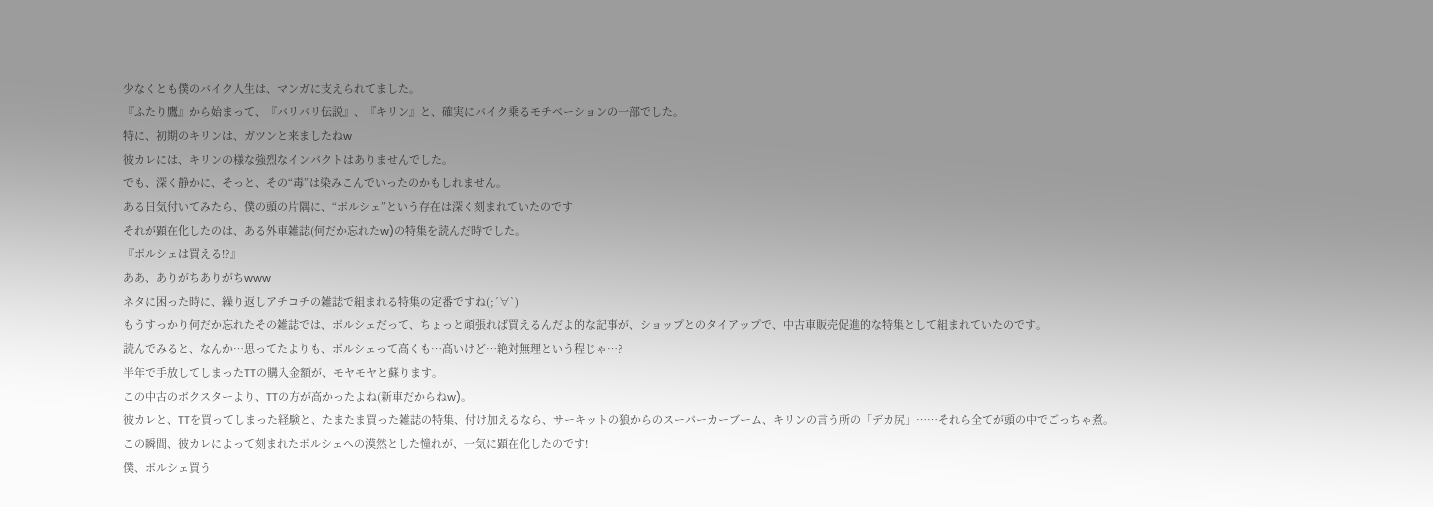少なくとも僕のバイク人生は、マンガに支えられてました。
『ふたり鷹』から始まって、『バリバリ伝説』、『キリン』と、確実にバイク乗るモチベーションの一部でした。
特に、初期のキリンは、ガツンと来ましたねw
彼カレには、キリンの様な強烈なインパクトはありませんでした。
でも、深く静かに、そっと、その“毒”は染みこんでいったのかもしれません。
ある日気付いてみたら、僕の頭の片隅に、“ポルシェ”という存在は深く刻まれていたのです
それが顕在化したのは、ある外車雑誌(何だか忘れたw)の特集を読んだ時でした。
『ポルシェは買える!?』
ああ、ありがちありがちwww
ネタに困った時に、繰り返しアチコチの雑誌で組まれる特集の定番ですね(;´∀`)
もうすっかり何だか忘れたその雑誌では、ポルシェだって、ちょっと頑張れば買えるんだよ的な記事が、ショップとのタイアップで、中古車販売促進的な特集として組まれていたのです。
読んでみると、なんか…思ってたよりも、ポルシェって高くも…高いけど…絶対無理という程じゃ…?
半年で手放してしまったTTの購入金額が、モヤモヤと蘇ります。
この中古のボクスターより、TTの方が高かったよね(新車だからねw)。
彼カレと、TTを買ってしまった経験と、たまたま買った雑誌の特集、付け加えるなら、サーキットの狼からのスーパーカーブーム、キリンの言う所の「デカ尻」……それら全てが頭の中でごっちゃ煮。
この瞬間、彼カレによって刻まれたポルシェへの漠然とした憧れが、一気に顕在化したのです!
僕、ポルシェ買う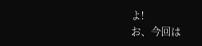よ!
お、今回は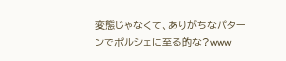変態じゃなくて、ありがちなパターンでポルシェに至る的な?www